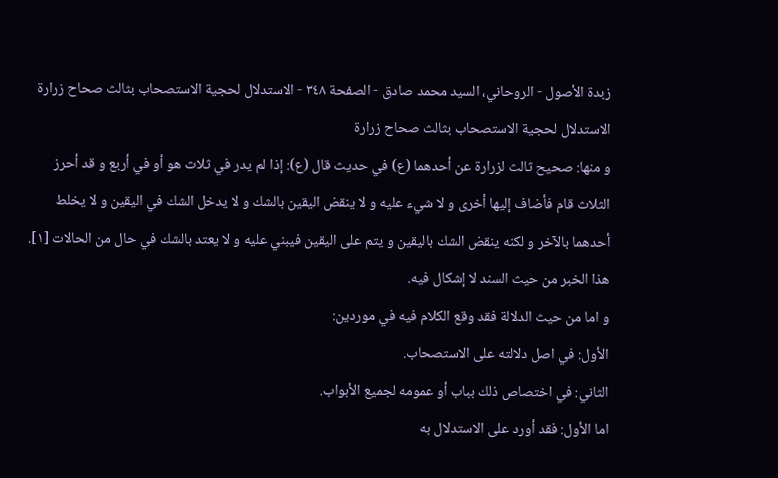زبدة الأصول - الروحاني، السيد محمد صادق - الصفحة ٣٤٨ - الاستدلال لحجية الاستصحاب بثالث صحاح زرارة
الاستدلال لحجية الاستصحاب بثالث صحاح زرارة
و منها: صحيح ثالث لزرارة عن أحدهما (ع) في حديث قال (ع): إذا لم يدر في ثلاث هو أو في أربع و قد أحرز الثلاث قام فأضاف إليها أخرى و لا شيء عليه و لا ينقض اليقين بالشك و لا يدخل الشك في اليقين و لا يخلط أحدهما بالآخر و لكنه ينقض الشك باليقين و يتم على اليقين فيبني عليه و لا يعتد بالشك في حال من الحالات [١].
هذا الخبر من حيث السند لا إشكال فيه.
و اما من حيث الدلالة فقد وقع الكلام فيه في موردين:
الأول: في اصل دلالته على الاستصحاب.
الثاني: في اختصاص ذلك بباب أو عمومه لجميع الأبواب.
اما الأول: فقد أورد على الاستدلال به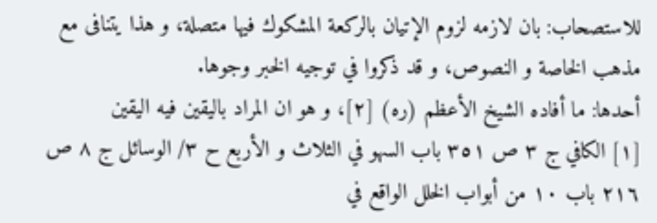للاستصحاب: بان لازمه لزوم الإتيان بالركعة المشكوك فيها متصلة، و هذا يتنافى مع مذهب الخاصة و النصوص، و قد ذكروا في توجيه الخبر وجوها.
أحدها: ما أفاده الشيخ الأعظم (ره) [٢]، و هو ان المراد باليقين فيه اليقين
[١] الكافي ج ٣ ص ٣٥١ باب السهو في الثلاث و الأربع ح ٣/ الوسائل ج ٨ ص ٢١٦ باب ١٠ من أبواب الخلل الواقع في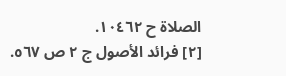الصلاة ح ١٠٤٦٢.
[٢] فرائد الأصول ج ٢ ص ٥٦٧.